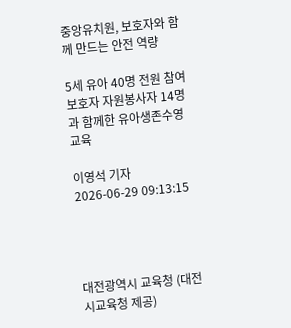중앙유치원, 보호자와 함께 만드는 안전 역량

5세 유아 40명 전원 참여 보호자 자원봉사자 14명과 함께한 유아생존수영교육

이영석 기자
2026-06-29 09:13:15




대전광역시 교육청 (대전시교육청 제공)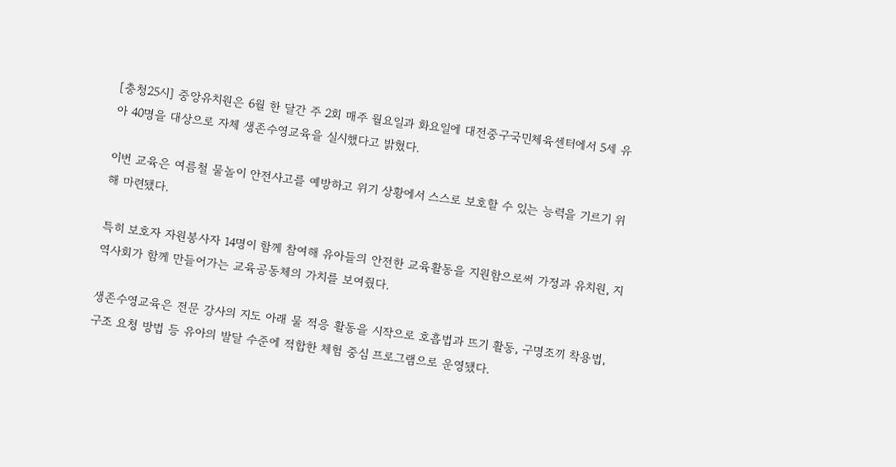[충청25시] 중앙유치원은 6월 한 달간 주 2회 매주 월요일과 화요일에 대전중구국민체육센터에서 5세 유아 40명을 대상으로 자체 생존수영교육을 실시했다고 밝혔다.

이번 교육은 여름철 물놀이 안전사고를 예방하고 위기 상황에서 스스로 보호할 수 있는 능력을 기르기 위해 마련됐다.

특히 보호자 자원봉사자 14명이 함께 참여해 유아들의 안전한 교육활동을 지원함으로써 가정과 유치원, 지역사회가 함께 만들어가는 교육공동체의 가치를 보여줬다.

생존수영교육은 전문 강사의 지도 아래 물 적응 활동을 시작으로 호흡법과 뜨기 활동, 구명조끼 착용법, 구조 요청 방법 등 유아의 발달 수준에 적합한 체험 중심 프로그램으로 운영됐다.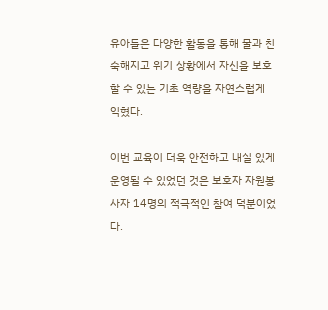유아들은 다양한 활동을 통해 물과 친숙해지고 위기 상황에서 자신을 보호할 수 있는 기초 역량을 자연스럽게 익혔다.

이번 교육이 더욱 안전하고 내실 있게 운영될 수 있었던 것은 보호자 자원봉사자 14명의 적극적인 참여 덕분이었다.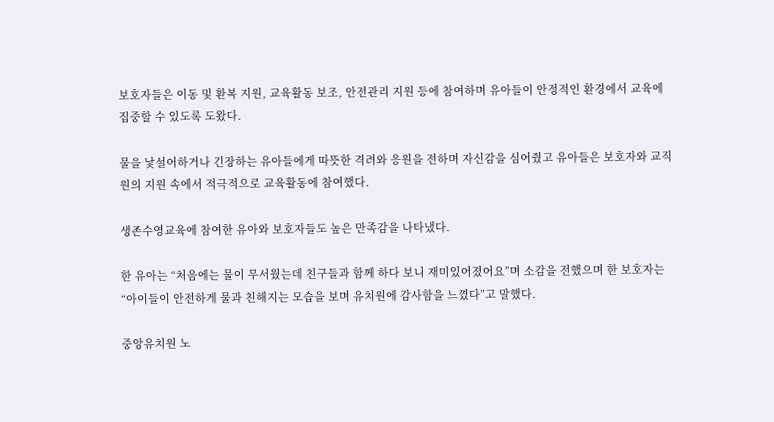보호자들은 이동 및 환복 지원, 교육활동 보조, 안전관리 지원 등에 참여하며 유아들이 안정적인 환경에서 교육에 집중할 수 있도록 도왔다.

물을 낯설어하거나 긴장하는 유아들에게 따뜻한 격려와 응원을 전하며 자신감을 심어줬고 유아들은 보호자와 교직원의 지원 속에서 적극적으로 교육활동에 참여했다.

생존수영교육에 참여한 유아와 보호자들도 높은 만족감을 나타냈다.

한 유아는 “처음에는 물이 무서웠는데 친구들과 함께 하다 보니 재미있어졌어요”며 소감을 전했으며 한 보호자는 “아이들이 안전하게 물과 친해지는 모습을 보며 유치원에 감사함을 느꼈다”고 말했다.

중앙유치원 노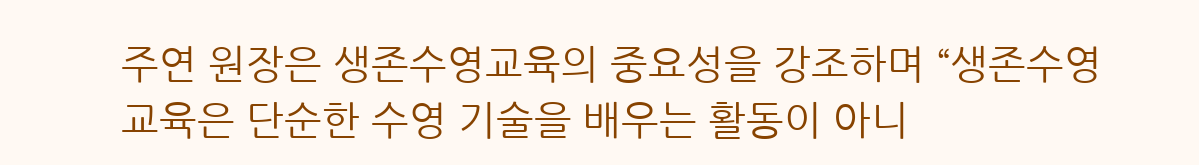주연 원장은 생존수영교육의 중요성을 강조하며 “생존수영교육은 단순한 수영 기술을 배우는 활동이 아니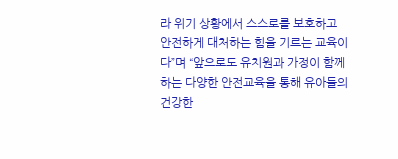라 위기 상황에서 스스로를 보호하고 안전하게 대처하는 힘을 기르는 교육이다”며 “앞으로도 유치원과 가정이 함께하는 다양한 안전교육을 통해 유아들의 건강한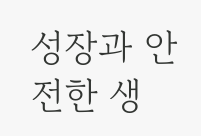성장과 안전한 생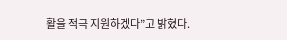활을 적극 지원하겠다”고 밝혔다.